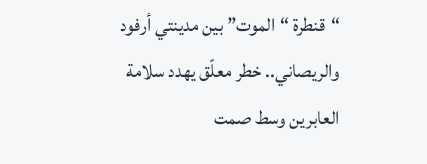“قنطرة “الموت” بين مدينتي أرفود والريصاني.. خطر معلّق يهدد سلامة العابرين وسط صمت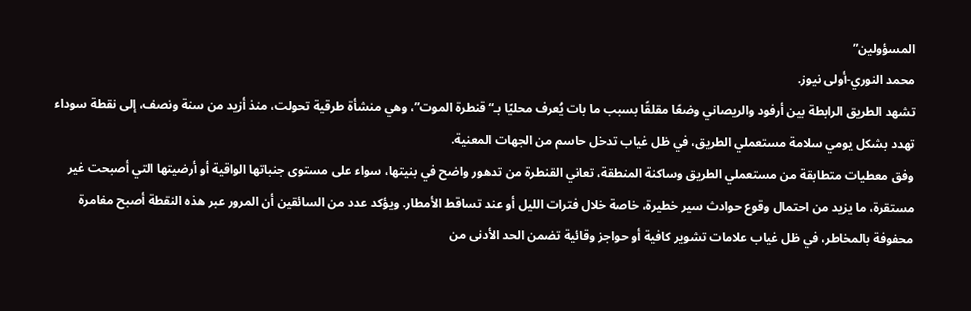المسؤولين”
محمد النوري-أولى نيوز.
تشهد الطريق الرابطة بين أرفود والريصاني وضعًا مقلقًا بسبب ما بات يُعرف محليًا بـ“قنطرة الموت”، وهي منشأة طرقية تحولت، منذ أزيد من سنة ونصف، إلى نقطة سوداء تهدد بشكل يومي سلامة مستعملي الطريق، في ظل غياب تدخل حاسم من الجهات المعنية.
وفق معطيات متطابقة من مستعملي الطريق وساكنة المنطقة، تعاني القنطرة من تدهور واضح في بنيتها، سواء على مستوى جنباتها الواقية أو أرضيتها التي أصبحت غير مستقرة، ما يزيد من احتمال وقوع حوادث سير خطيرة، خاصة خلال فترات الليل أو عند تساقط الأمطار. ويؤكد عدد من السائقين أن المرور عبر هذه النقطة أصبح مغامرة محفوفة بالمخاطر، في ظل غياب علامات تشوير كافية أو حواجز وقائية تضمن الحد الأدنى من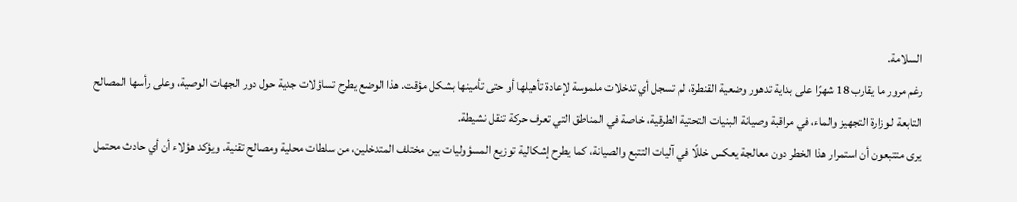السلامة.
رغم مرور ما يقارب 18 شهرًا على بداية تدهور وضعية القنطرة، لم تسجل أي تدخلات ملموسة لإعادة تأهيلها أو حتى تأمينها بشكل مؤقت. هذا الوضع يطرح تساؤلات جدية حول دور الجهات الوصية، وعلى رأسها المصالح التابعة لـوزارة التجهيز والماء، في مراقبة وصيانة البنيات التحتية الطرقية، خاصة في المناطق التي تعرف حركة تنقل نشيطة.
يرى متتبعون أن استمرار هذا الخطر دون معالجة يعكس خللًا في آليات التتبع والصيانة، كما يطرح إشكالية توزيع المسؤوليات بين مختلف المتدخلين، من سلطات محلية ومصالح تقنية. ويؤكد هؤلاء أن أي حادث محتمل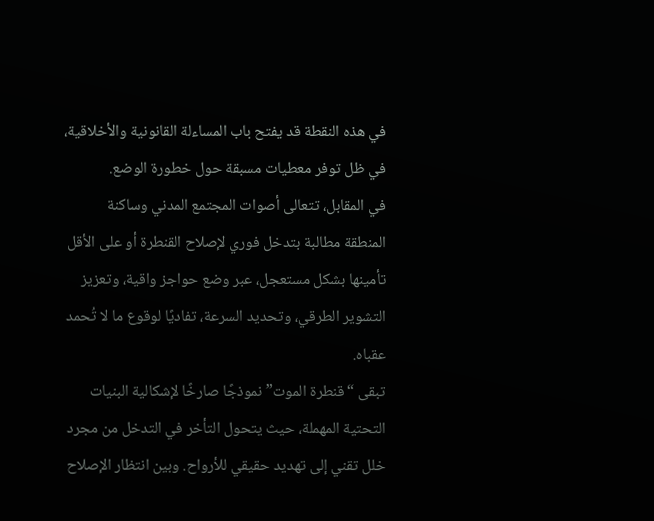في هذه النقطة قد يفتح باب المساءلة القانونية والأخلاقية، في ظل توفر معطيات مسبقة حول خطورة الوضع.
في المقابل، تتعالى أصوات المجتمع المدني وساكنة المنطقة مطالبة بتدخل فوري لإصلاح القنطرة أو على الأقل تأمينها بشكل مستعجل، عبر وضع حواجز واقية، وتعزيز التشوير الطرقي، وتحديد السرعة، تفاديًا لوقوع ما لا تُحمد عقباه.
تبقى “قنطرة الموت” نموذجًا صارخًا لإشكالية البنيات التحتية المهملة، حيث يتحول التأخر في التدخل من مجرد خلل تقني إلى تهديد حقيقي للأرواح. وبين انتظار الإصلاح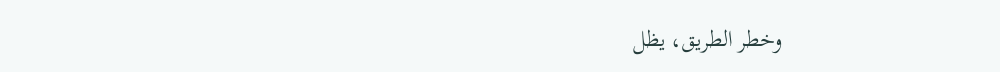وخطر الطريق، يظل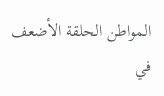المواطن الحلقة الأضعف في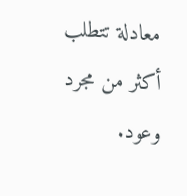معادلة تتطلب أكثر من مجرد وعود.